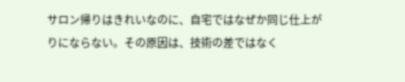サロン帰りはきれいなのに、自宅ではなぜか同じ仕上がりにならない。その原因は、技術の差ではなく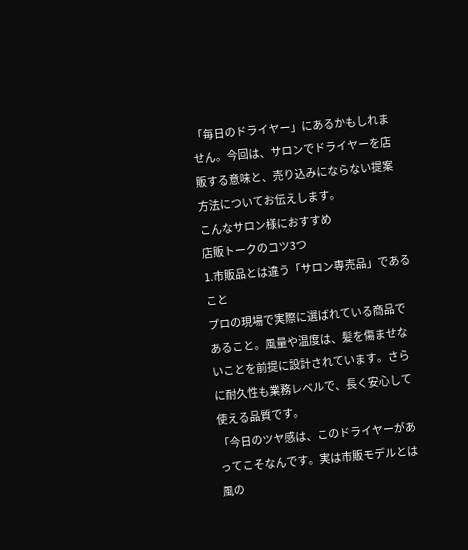「毎日のドライヤー」にあるかもしれません。今回は、サロンでドライヤーを店販する意味と、売り込みにならない提案方法についてお伝えします。
こんなサロン様におすすめ
店販トークのコツ3つ
1.市販品とは違う「サロン専売品」であること
プロの現場で実際に選ばれている商品であること。風量や温度は、髪を傷ませないことを前提に設計されています。さらに耐久性も業務レベルで、長く安心して使える品質です。
「今日のツヤ感は、このドライヤーがあってこそなんです。実は市販モデルとは風の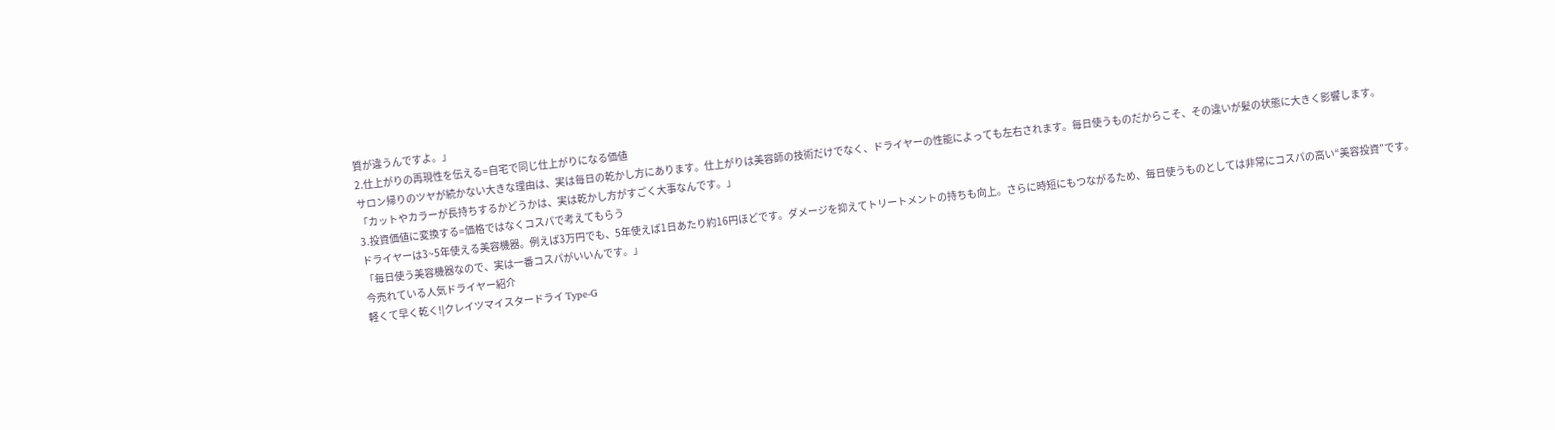質が違うんですよ。」
2.仕上がりの再現性を伝える=自宅で同じ仕上がりになる価値
サロン帰りのツヤが続かない大きな理由は、実は毎日の乾かし方にあります。仕上がりは美容師の技術だけでなく、ドライヤーの性能によっても左右されます。毎日使うものだからこそ、その違いが髪の状態に大きく影響します。
「カットやカラーが長持ちするかどうかは、実は乾かし方がすごく大事なんです。」
3.投資価値に変換する=価格ではなくコスパで考えてもらう
ドライヤーは3~5年使える美容機器。例えば3万円でも、5年使えば1日あたり約16円ほどです。ダメージを抑えてトリートメントの持ちも向上。さらに時短にもつながるため、毎日使うものとしては非常にコスパの高い“美容投資”です。
「毎日使う美容機器なので、実は一番コスパがいいんです。」
今売れている人気ドライヤー紹介
軽くて早く乾く!|クレイツマイスタードライ Type-G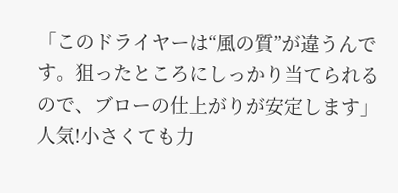「このドライヤーは“風の質”が違うんです。狙ったところにしっかり当てられるので、ブローの仕上がりが安定します」
人気!小さくても力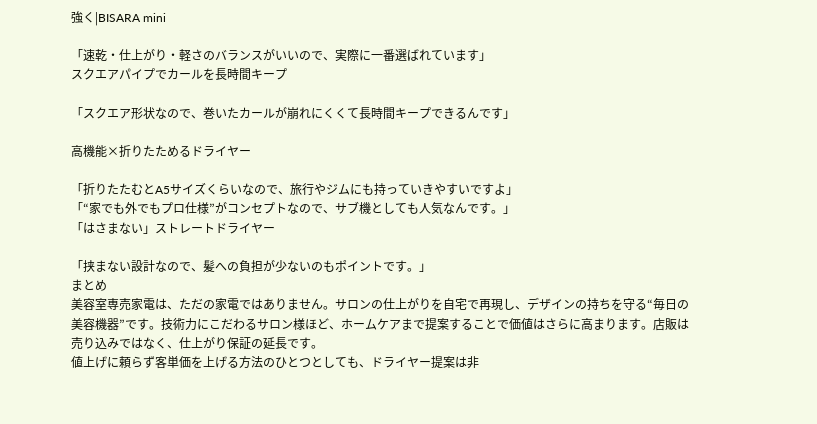強く|BISARA mini

「速乾・仕上がり・軽さのバランスがいいので、実際に一番選ばれています」
スクエアパイプでカールを長時間キープ

「スクエア形状なので、巻いたカールが崩れにくくて長時間キープできるんです」

高機能×折りたためるドライヤー

「折りたたむとA5サイズくらいなので、旅行やジムにも持っていきやすいですよ」
「“家でも外でもプロ仕様”がコンセプトなので、サブ機としても人気なんです。」
「はさまない」ストレートドライヤー

「挟まない設計なので、髪への負担が少ないのもポイントです。」
まとめ
美容室専売家電は、ただの家電ではありません。サロンの仕上がりを自宅で再現し、デザインの持ちを守る“毎日の美容機器”です。技術力にこだわるサロン様ほど、ホームケアまで提案することで価値はさらに高まります。店販は売り込みではなく、仕上がり保証の延長です。
値上げに頼らず客単価を上げる方法のひとつとしても、ドライヤー提案は非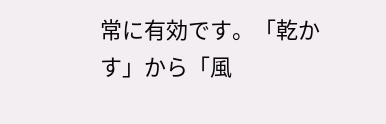常に有効です。「乾かす」から「風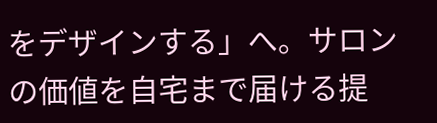をデザインする」へ。サロンの価値を自宅まで届ける提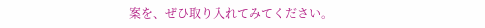案を、ぜひ取り入れてみてください。